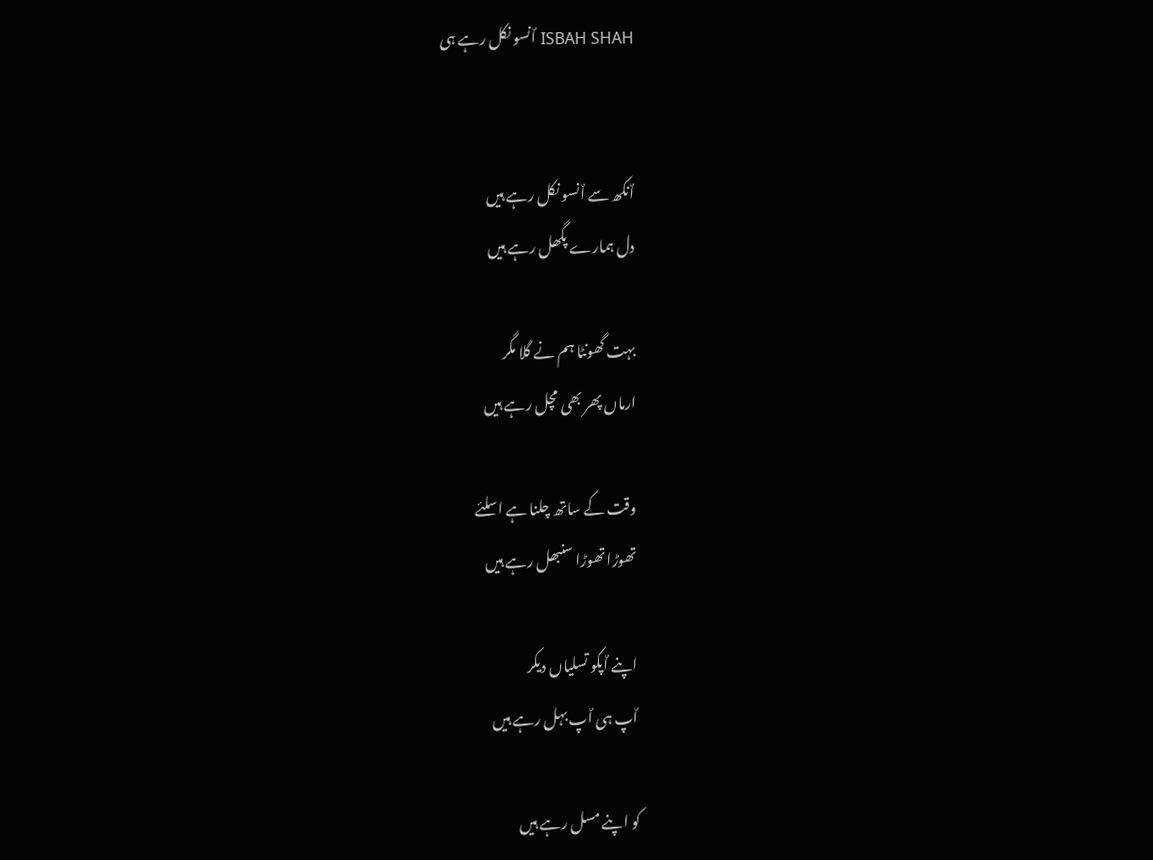ISBAH SHAH اٌنسو نکل رہے ہی


اٌنکھ سے اٌنسو نکل رہے ہیں
دل ہمارے پگھل رہے ہیں

بہت گھونٹا ہم نے گلا مگر
ارماں پھر بھی مچل رہے ہیں

وقت کے ساتھ چلنا ہے اسلئے
تھوڑا تھوڑا سنبھل رہے ہیں

اپنے اٌپکو تسلیاں دیکر
اٌپ ہی اٌپ بہل رہے ہیں

کو اپنے مسل رہے ہیں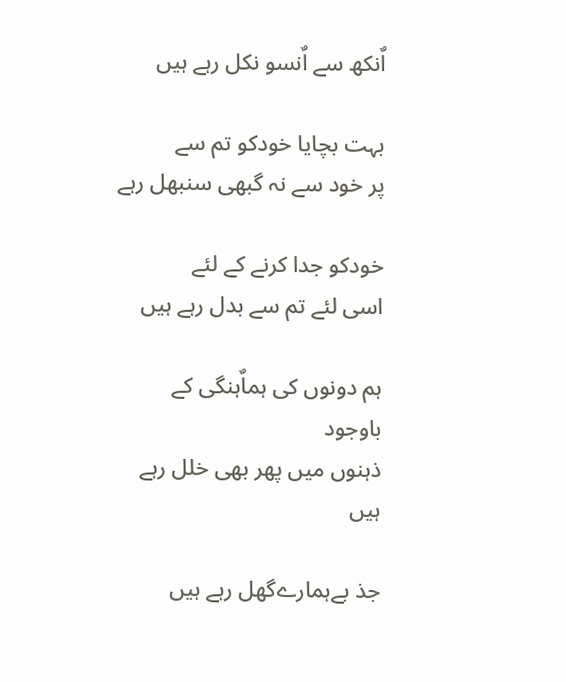اٌنکھ سے اٌنسو نکل رہے ہیں

بہت بچایا خودکو تم سے
پر خود سے نہ گبھی سنبھل رہے

خودکو جدا کرنے کے لئے
اسی لئے تم سے بدل رہے ہیں

ہم دونوں کی ہماٌہنگی کے باوجود
ذہنوں میں پھر بھی خلل رہے ہیں

جذ بےہمارےگھل رہے ہیں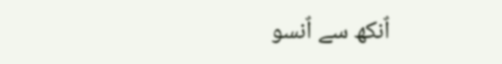اٌنکھ سے اٌنسو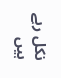نکل رہے ہیں